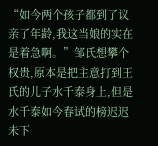“如今两个孩子都到了议亲了年龄,我这当娘的实在是着急啊。”邹氏想攀个权贵,原本是把主意打到王氏的儿子水千泰身上,但是水千泰如今春试的榜迟迟未下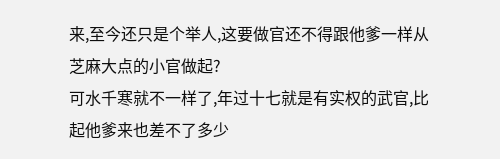来,至今还只是个举人,这要做官还不得跟他爹一样从芝麻大点的小官做起?
可水千寒就不一样了,年过十七就是有实权的武官,比起他爹来也差不了多少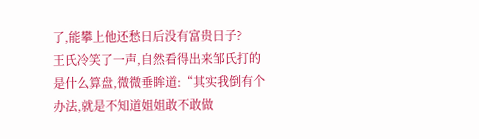了,能攀上他还愁日后没有富贵日子?
王氏冷笑了一声,自然看得出来邹氏打的是什么算盘,微微垂眸道:“其实我倒有个办法,就是不知道姐姐敢不敢做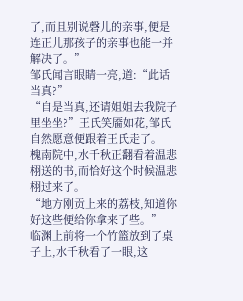了,而且别说磬儿的亲事,便是连正儿那孩子的亲事也能一并解决了。”
邹氏闻言眼睛一亮,道:“此话当真?”
“自是当真,还请姐姐去我院子里坐坐?”王氏笑靥如花,邹氏自然愿意便跟着王氏走了。
槐南院中,水千秋正翻看着温悲栩送的书,而恰好这个时候温悲栩过来了。
“地方刚贡上来的荔枝,知道你好这些便给你拿来了些。”
临渊上前将一个竹篮放到了桌子上,水千秋看了一眼,这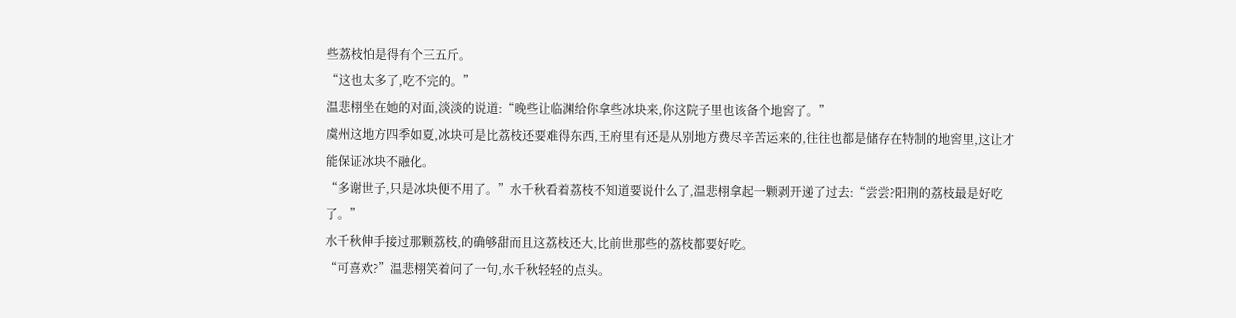些荔枝怕是得有个三五斤。
“这也太多了,吃不完的。”
温悲栩坐在她的对面,淡淡的说道:“晚些让临渊给你拿些冰块来,你这院子里也该备个地窖了。”
虞州这地方四季如夏,冰块可是比荔枝还要难得东西,王府里有还是从别地方费尽辛苦运来的,往往也都是储存在特制的地窖里,这让才能保证冰块不融化。
“多谢世子,只是冰块便不用了。”水千秋看着荔枝不知道要说什么了,温悲栩拿起一颗剥开递了过去:“尝尝?阳荆的荔枝最是好吃了。”
水千秋伸手接过那颗荔枝,的确够甜而且这荔枝还大,比前世那些的荔枝都要好吃。
“可喜欢?”温悲栩笑着问了一句,水千秋轻轻的点头。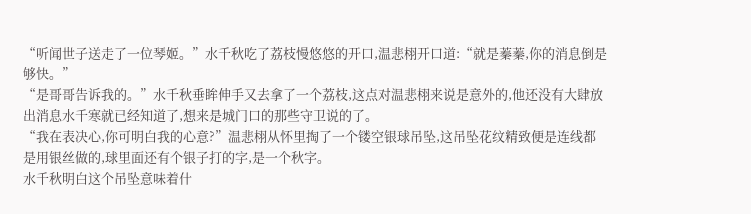“听闻世子送走了一位琴姬。”水千秋吃了荔枝慢悠悠的开口,温悲栩开口道:“就是蓁蓁,你的消息倒是够快。”
“是哥哥告诉我的。”水千秋垂眸伸手又去拿了一个荔枝,这点对温悲栩来说是意外的,他还没有大肆放出消息水千寒就已经知道了,想来是城门口的那些守卫说的了。
“我在表决心,你可明白我的心意?”温悲栩从怀里掏了一个镂空银球吊坠,这吊坠花纹精致便是连线都是用银丝做的,球里面还有个银子打的字,是一个秋字。
水千秋明白这个吊坠意味着什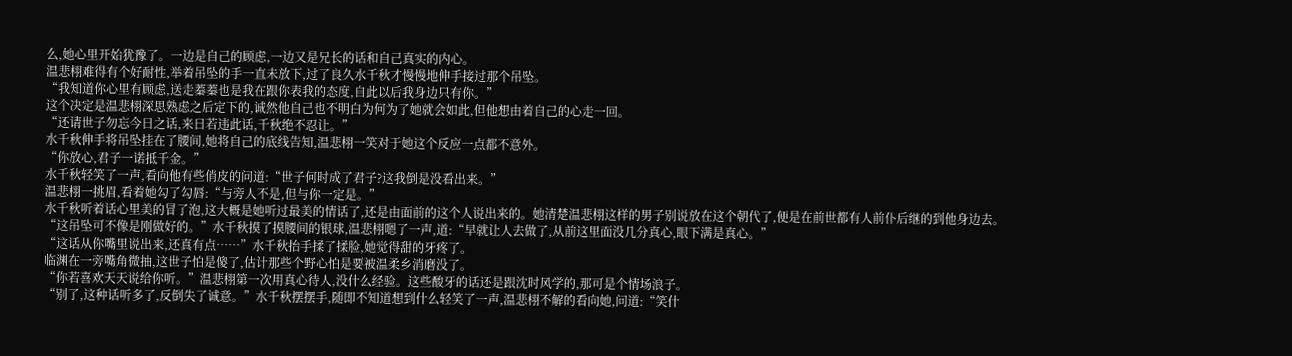么,她心里开始犹豫了。一边是自己的顾虑,一边又是兄长的话和自己真实的内心。
温悲栩难得有个好耐性,举着吊坠的手一直未放下,过了良久水千秋才慢慢地伸手接过那个吊坠。
“我知道你心里有顾虑,送走蓁蓁也是我在跟你表我的态度,自此以后我身边只有你。”
这个决定是温悲栩深思熟虑之后定下的,诚然他自己也不明白为何为了她就会如此,但他想由着自己的心走一回。
“还请世子勿忘今日之话,来日若违此话,千秋绝不忍让。”
水千秋伸手将吊坠挂在了腰间,她将自己的底线告知,温悲栩一笑对于她这个反应一点都不意外。
“你放心,君子一诺抵千金。”
水千秋轻笑了一声,看向他有些俏皮的问道:“世子何时成了君子?这我倒是没看出来。”
温悲栩一挑眉,看着她勾了勾唇:“与旁人不是,但与你一定是。”
水千秋听着话心里美的冒了泡,这大概是她听过最美的情话了,还是由面前的这个人说出来的。她清楚温悲栩这样的男子别说放在这个朝代了,便是在前世都有人前仆后继的到他身边去。
“这吊坠可不像是刚做好的。”水千秋摸了摸腰间的银球,温悲栩嗯了一声,道:“早就让人去做了,从前这里面没几分真心,眼下满是真心。”
“这话从你嘴里说出来,还真有点……”水千秋抬手揉了揉脸,她觉得甜的牙疼了。
临渊在一旁嘴角微抽,这世子怕是傻了,估计那些个野心怕是要被温柔乡消磨没了。
“你若喜欢天天说给你听。”温悲栩第一次用真心待人,没什么经验。这些酸牙的话还是跟沈时风学的,那可是个情场浪子。
“别了,这种话听多了,反倒失了诚意。”水千秋摆摆手,随即不知道想到什么轻笑了一声,温悲栩不解的看向她,问道:“笑什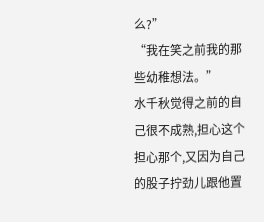么?”
“我在笑之前我的那些幼稚想法。”
水千秋觉得之前的自己很不成熟,担心这个担心那个,又因为自己的股子拧劲儿跟他置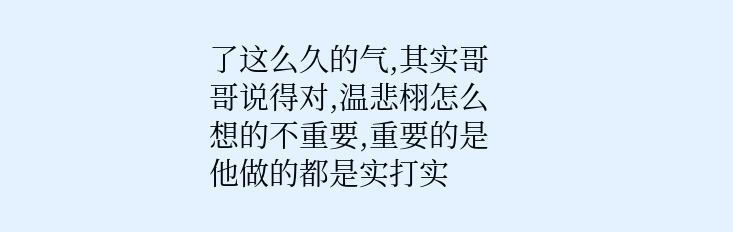了这么久的气,其实哥哥说得对,温悲栩怎么想的不重要,重要的是他做的都是实打实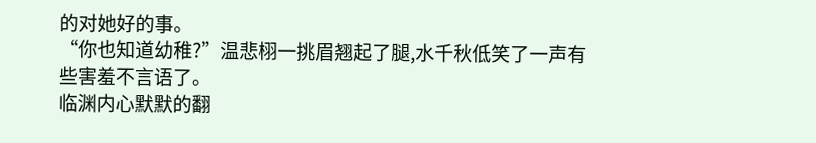的对她好的事。
“你也知道幼稚?”温悲栩一挑眉翘起了腿,水千秋低笑了一声有些害羞不言语了。
临渊内心默默的翻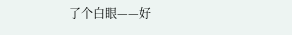了个白眼——好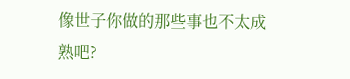像世子你做的那些事也不太成熟吧?